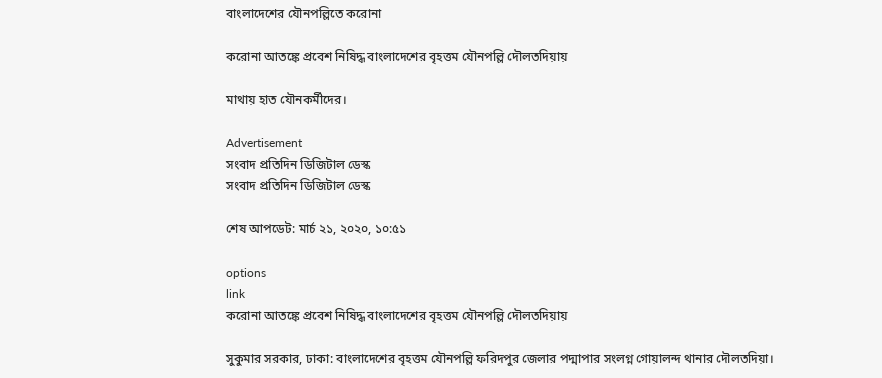বাংলাদেশের যৌনপল্লিতে করোনা

করোনা আতঙ্কে প্রবেশ নিষিদ্ধ বাংলাদেশের বৃহত্তম যৌনপল্লি দৌলতদিয়ায়

মাথায় হাত যৌনকর্মীদের।

Advertisement
সংবাদ প্রতিদিন ডিজিটাল ডেস্ক
সংবাদ প্রতিদিন ডিজিটাল ডেস্ক

শেষ আপডেট: মার্চ ২১, ২০২০, ১০:৫১

options
link
করোনা আতঙ্কে প্রবেশ নিষিদ্ধ বাংলাদেশের বৃহত্তম যৌনপল্লি দৌলতদিয়ায়

সুকুমার সরকার, ঢাকা: বাংলাদেশের বৃহত্তম যৌনপল্লি ফরিদপুর জেলার পদ্মাপার সংলগ্ন গোয়ালন্দ থানার দৌলতদিয়া।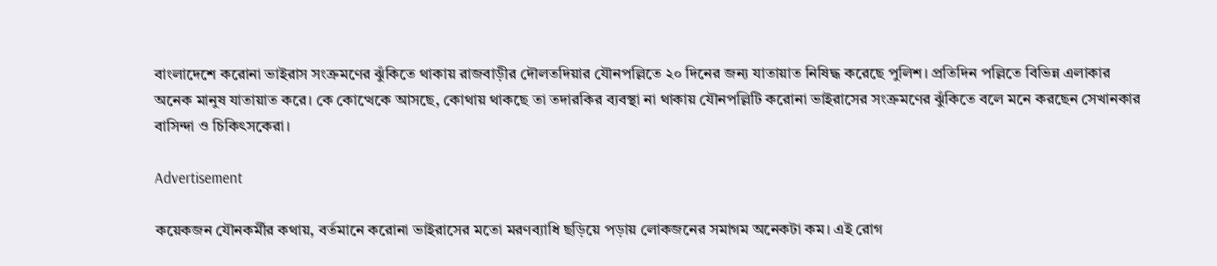বাংলাদেশে করোনা ভাইরাস সংক্রমণের ঝুঁকিতে থাকায় রাজবাড়ীর দৌলতদিয়ার যৌনপল্লিতে ২০ দিনের জন্য যাতায়াত নিষিদ্ধ করেছে পুলিশ। প্রতিদিন পল্লিতে বিভিন্ন এলাকার অনেক মানুষ যাতায়াত করে। কে কোত্থেকে আসছে, কোথায় থাকছে তা তদারকির ব্যবস্থা না থাকায় যৌনপল্লিটি করোনা ভাইরাসের সংক্রমণের ঝুঁকিতে বলে মনে করছেন সেখানকার বাসিন্দা ও চিকিৎসকেরা।

Advertisement

কয়েকজন যৌনকর্মীর কথায়, বর্তমানে করোনা ভাইরাসের মতো মরণব্যাধি ছড়িয়ে পড়ায় লোকজনের সমাগম অনেকটা কম। এই রোগ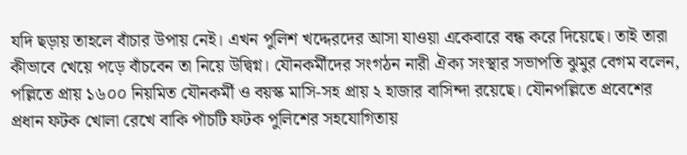যদি ছড়ায় তাহলে বাঁচার উপায় নেই। এখন পুলিশ খদ্দেরদের আসা যাওয়া একেবারে বন্ধ করে দিয়েছে। তাই তারা কীভাবে খেয়ে পড়ে বাঁচবেন তা নিয়ে উদ্বিগ্ন। যৌনকর্মীদের সংগঠন নারী ঐক্য সংস্থার সভাপতি ঝুমুর বেগম বলেন, পল্লিতে প্রায় ১৬০০ নিয়মিত যৌনকর্মী ও বয়স্ক মাসি-সহ প্রায় ২ হাজার বাসিন্দা রয়েছে। যৌনপল্লিতে প্রবেশের প্রধান ফটক খোলা রেখে বাকি পাঁচটি ফটক পুলিশের সহযোগিতায়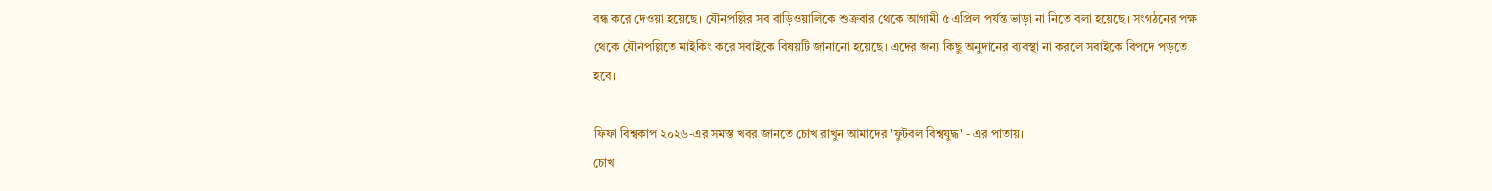বন্ধ করে দেওয়া হয়েছে। যৌনপল্লির সব বাড়িওয়ালিকে শুক্রবার থেকে আগামী ৫ এপ্রিল পর্যন্ত ভাড়া না নিতে বলা হয়েছে। সংগঠনের পক্ষ থেকে যৌনপল্লিতে মাইকিং করে সবাইকে বিষয়টি জানানো হয়েছে। এদের জন্য কিছু অনুদানের ব্যবস্থা না করলে সবাইকে বিপদে পড়তে হবে।

ফিফা বিশ্বকাপ ২০২৬-এর সমস্ত খবর জানতে চোখ রাখুন আমাদের 'ফুটবল বিশ্বযুদ্ধ' - এর পাতায়।
চোখ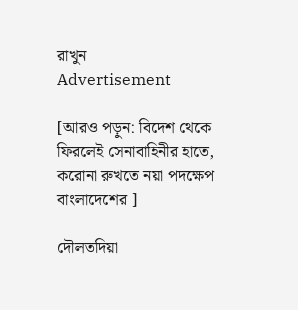রাখুন
Advertisement

[আরও পড়ুন: বিদেশ থেকে ফিরলেই সেনাবাহিনীর হাতে, করোনা রুখতে নয়া পদক্ষেপ বাংলাদেশের ]

দৌলতদিয়া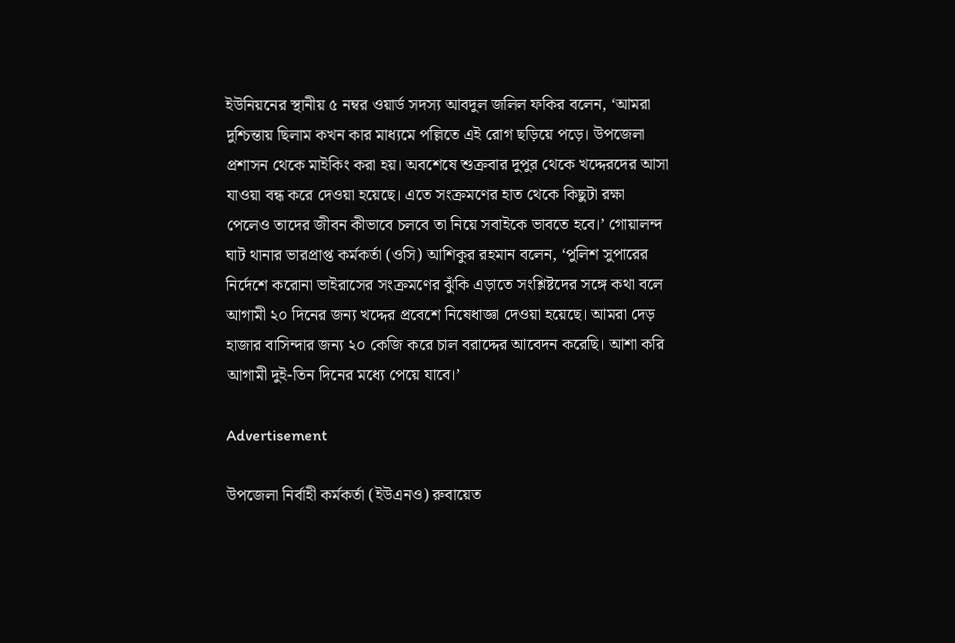ইউনিয়নের স্থানীয় ৫ নম্বর ওয়ার্ড সদস্য আবদুল জলিল ফকির বলেন, ‘আমরা দুশ্চিন্তায় ছিলাম কখন কার মাধ্যমে পল্লিতে এই রোগ ছড়িয়ে পড়ে। উপজেলা প্রশাসন থেকে মাইকিং করা হয়। অবশেষে শুক্রবার দুপুর থেকে খদ্দেরদের আসা যাওয়া বন্ধ করে দেওয়া হয়েছে। এতে সংক্রমণের হাত থেকে কিছুটা রক্ষা পেলেও তাদের জীবন কীভাবে চলবে তা নিয়ে সবাইকে ভাবতে হবে।’ গোয়ালন্দ ঘাট থানার ভারপ্রাপ্ত কর্মকর্তা (ওসি) আশিকুর রহমান বলেন, ‘পুলিশ সুপারের নির্দেশে করোনা ভাইরাসের সংক্রমণের ঝুঁকি এড়াতে সংশ্লিষ্টদের সঙ্গে কথা বলে আগামী ২০ দিনের জন্য খদ্দের প্রবেশে নিষেধাজ্ঞা দেওয়া হয়েছে। আমরা দেড় হাজার বাসিন্দার জন্য ২০ কেজি করে চাল বরাদ্দের আবেদন করেছি। আশা করি আগামী দুই-তিন দিনের মধ্যে পেয়ে যাবে।’

Advertisement

উপজেলা নির্বাহী কর্মকর্তা (ইউএনও) রুবায়েত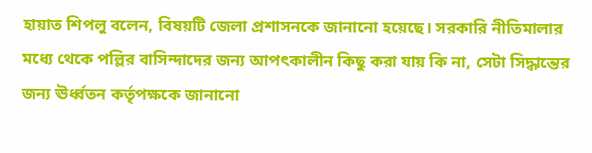হায়াত শিপলু বলেন, বিষয়টি জেলা প্রশাসনকে জানানো হয়েছে। সরকারি নীতিমালার মধ্যে থেকে পল্লির বাসিন্দাদের জন্য আপৎকালীন কিছু করা যায় কি না, সেটা সিদ্ধান্তের জন্য ঊর্ধ্বতন কর্তৃপক্ষকে জানানো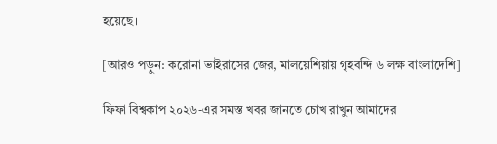হয়েছে।

[আরও পড়ুন: করোনা ভাইরাসের জের, মালয়েশিয়ায় গৃহবন্দি ৬ লক্ষ বাংলাদেশি]

ফিফা বিশ্বকাপ ২০২৬-এর সমস্ত খবর জানতে চোখ রাখুন আমাদের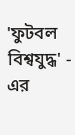'ফুটবল বিশ্বযুদ্ধ' - এর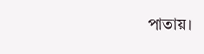পাতায়।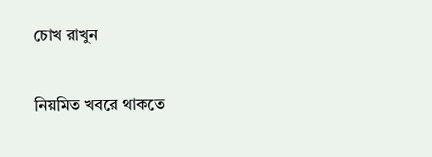চোখ রাখুন

নিয়মিত খবরে থাকতে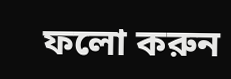ফলো করুন